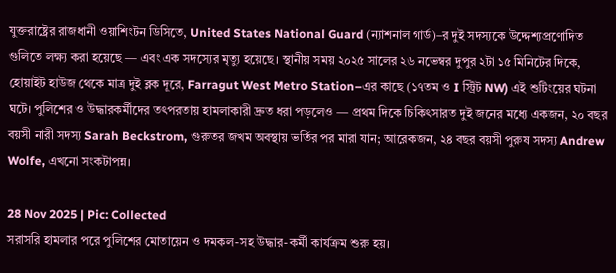যুক্তরাষ্ট্রের রাজধানী ওয়াশিংটন ডিসিতে, United States National Guard (ন্যাশনাল গার্ড)–র দুই সদস্যকে উদ্দেশ্যপ্রণোদিত গুলিতে লক্ষ্য করা হয়েছে — এবং এক সদস্যের মৃত্যু হয়েছে। স্থানীয় সময় ২০২৫ সালের ২৬ নভেম্বর দুপুর ২টা ১৫ মিনিটের দিকে, হোয়াইট হাউজ থেকে মাত্র দুই ব্লক দূরে, Farragut West Metro Station–এর কাছে (১৭তম ও I স্ট্রিট NW) এই শুটিংয়ের ঘটনা ঘটে। পুলিশের ও উদ্ধারকর্মীদের তৎপরতায় হামলাকারী দ্রুত ধরা পড়লেও — প্রথম দিকে চিকিৎসারত দুই জনের মধ্যে একজন, ২০ বছর বয়সী নারী সদস্য Sarah Beckstrom, গুরুতর জখম অবস্থায় ভর্তির পর মারা যান; আরেকজন, ২৪ বছর বয়সী পুরুষ সদস্য Andrew Wolfe, এখনো সংকটাপন্ন।

28 Nov 2025 | Pic: Collected
সরাসরি হামলার পরে পুলিশের মোতায়েন ও দমকল-সহ উদ্ধার-কর্মী কার্যক্রম শুরু হয়।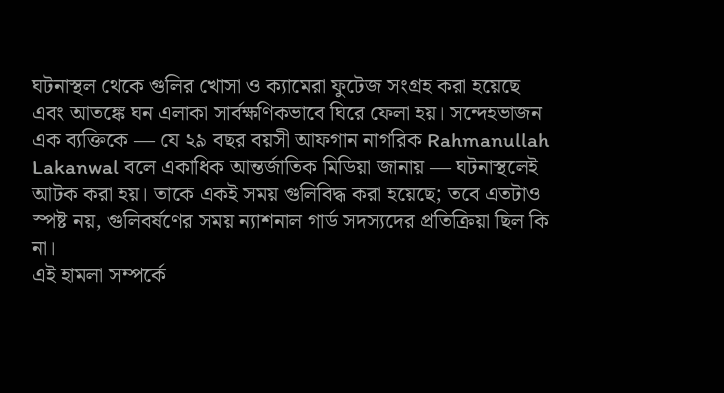ঘটনাস্থল থেকে গুলির খোসা ও ক্যামেরা ফুটেজ সংগ্রহ করা হয়েছে এবং আতঙ্কে ঘন এলাকা সার্বক্ষণিকভাবে ঘিরে ফেলা হয়। সন্দেহভাজন এক ব্যক্তিকে — যে ২৯ বছর বয়সী আফগান নাগরিক Rahmanullah Lakanwal বলে একাধিক আন্তর্জাতিক মিডিয়া জানায় — ঘটনাস্থলেই আটক করা হয়। তাকে একই সময় গুলিবিদ্ধ করা হয়েছে; তবে এতটাও স্পষ্ট নয়, গুলিবর্ষণের সময় ন্যাশনাল গার্ড সদস্যদের প্রতিক্রিয়া ছিল কি না।
এই হামলা সম্পর্কে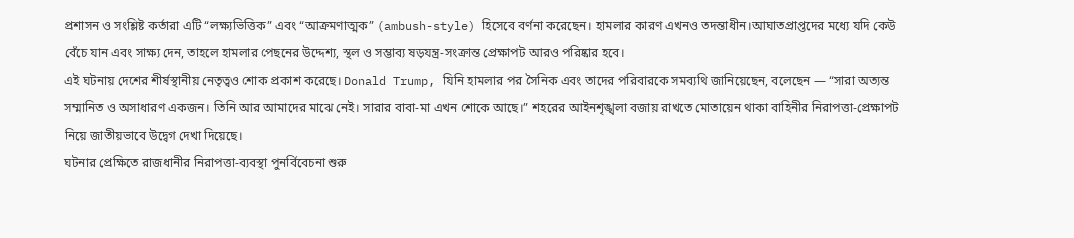প্রশাসন ও সংশ্লিষ্ট কর্তারা এটি “লক্ষ্যভিত্তিক” এবং “আক্রমণাত্মক” (ambush-style) হিসেবে বর্ণনা করেছেন। হামলার কারণ এখনও তদন্তাধীন।আঘাতপ্রাপ্তদের মধ্যে যদি কেউ বেঁচে যান এবং সাক্ষ্য দেন, তাহলে হামলার পেছনের উদ্দেশ্য, স্থল ও সম্ভাব্য ষড়যন্ত্র-সংক্রান্ত প্রেক্ষাপট আরও পরিষ্কার হবে।
এই ঘটনায় দেশের শীর্ষস্থানীয় নেতৃত্বও শোক প্রকাশ করেছে। Donald Trump, যিনি হামলার পর সৈনিক এবং তাদের পরিবারকে সমব্যথি জানিয়েছেন, বলেছেন — “সারা অত্যন্ত সম্মানিত ও অসাধারণ একজন। তিনি আর আমাদের মাঝে নেই। সারার বাবা-মা এখন শোকে আছে।” শহরের আইনশৃঙ্খলা বজায় রাখতে মোতায়েন থাকা বাহিনীর নিরাপত্তা-প্রেক্ষাপট নিয়ে জাতীয়ভাবে উদ্বেগ দেখা দিয়েছে।
ঘটনার প্রেক্ষিতে রাজধানীর নিরাপত্তা-ব্যবস্থা পুনর্বিবেচনা শুরু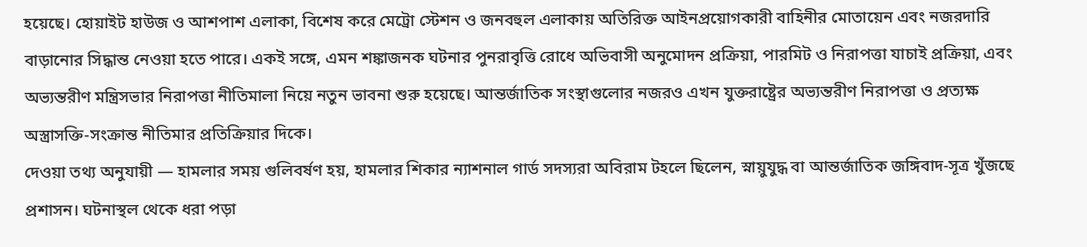হয়েছে। হোয়াইট হাউজ ও আশপাশ এলাকা, বিশেষ করে মেট্রো স্টেশন ও জনবহুল এলাকায় অতিরিক্ত আইনপ্রয়োগকারী বাহিনীর মোতায়েন এবং নজরদারি বাড়ানোর সিদ্ধান্ত নেওয়া হতে পারে। একই সঙ্গে, এমন শঙ্কাজনক ঘটনার পুনরাবৃত্তি রোধে অভিবাসী অনুমোদন প্রক্রিয়া, পারমিট ও নিরাপত্তা যাচাই প্রক্রিয়া, এবং অভ্যন্তরীণ মন্ত্রিসভার নিরাপত্তা নীতিমালা নিয়ে নতুন ভাবনা শুরু হয়েছে। আন্তর্জাতিক সংস্থাগুলোর নজরও এখন যুক্তরাষ্ট্রের অভ্যন্তরীণ নিরাপত্তা ও প্রত্যক্ষ অস্ত্রাসক্তি-সংক্রান্ত নীতিমার প্রতিক্রিয়ার দিকে।
দেওয়া তথ্য অনুযায়ী — হামলার সময় গুলিবর্ষণ হয়, হামলার শিকার ন্যাশনাল গার্ড সদস্যরা অবিরাম টহলে ছিলেন, স্নায়ুযুদ্ধ বা আন্তর্জাতিক জঙ্গিবাদ-সূত্র খুঁজছে প্রশাসন। ঘটনাস্থল থেকে ধরা পড়া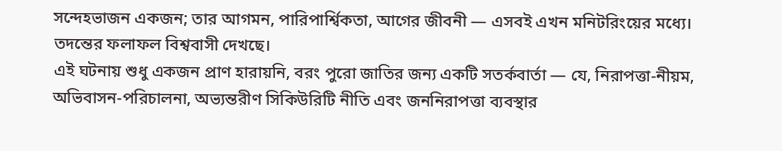সন্দেহভাজন একজন; তার আগমন, পারিপার্শ্বিকতা, আগের জীবনী — এসবই এখন মনিটরিংয়ের মধ্যে। তদন্তের ফলাফল বিশ্ববাসী দেখছে।
এই ঘটনায় শুধু একজন প্রাণ হারায়নি, বরং পুরো জাতির জন্য একটি সতর্কবার্তা — যে, নিরাপত্তা-নীয়ম, অভিবাসন-পরিচালনা, অভ্যন্তরীণ সিকিউরিটি নীতি এবং জননিরাপত্তা ব্যবস্থার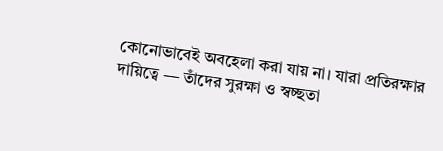কোনোভাবেই অবহেলা করা যায় না। যারা প্রতিরক্ষার দায়িত্বে — তাঁদের সুরক্ষা ও স্বচ্ছতা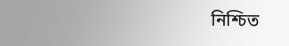নিশ্চিত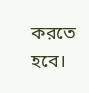করতে হবে।